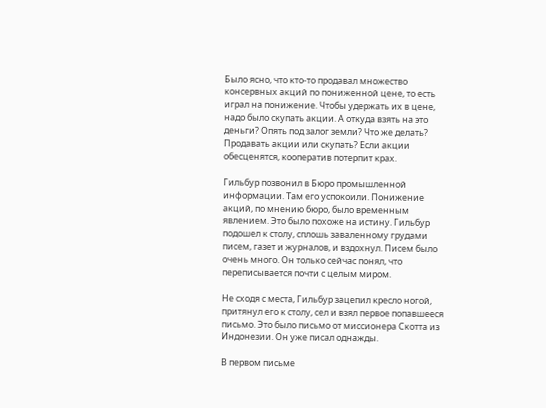Было ясно, что кто-то продавал множество консервных акций по пониженной цене, то есть играл на понижение. Чтобы удержать их в цене, надо было скупать акции. А откуда взять на это деньги? Опять под залог земли? Что же делать? Продавать акции или скупать? Если акции обесценятся, кооператив потерпит крах.

Гильбур позвонил в Бюро промышленной информации. Там его успокоили. Понижение акций, по мнению бюро, было временным явлением. Это было похоже на истину. Гильбур подошел к столу, сплошь заваленному грудами писем, газет и журналов, и вздохнул. Писем было очень много. Он только сейчас понял, что переписывается почти с целым миром.

Не сходя с места, Гильбур зацепил кресло ногой, притянул его к столу, сел и взял первое попавшееся письмо. Это было письмо от миссионера Скотта из Индонезии. Он уже писал однажды.

В первом письме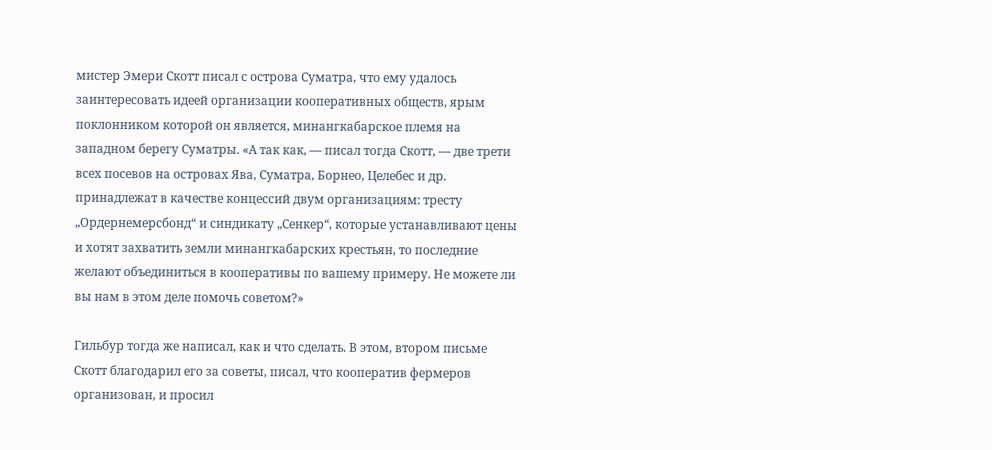мистер Эмери Скотт писал с острова Суматра, что ему удалось заинтересовать идеей организации кооперативных обществ, ярым поклонником которой он является, минангкабарское племя на западном берегу Суматры. «А так как, — писал тогда Скотт, — две трети всех посевов на островах Ява, Суматра, Борнео, Целебес и др. принадлежат в качестве концессий двум организациям: тресту „Ордернемерсбонд“ и синдикату „Сенкер“, которые устанавливают цены и хотят захватить земли минангкабарских крестьян, то последние желают объединиться в кооперативы по вашему примеру. Не можете ли вы нам в этом деле помочь советом?»

Гильбур тогда же написал, как и что сделать. В этом, втором письме Скотт благодарил его за советы, писал, что кооператив фермеров организован, и просил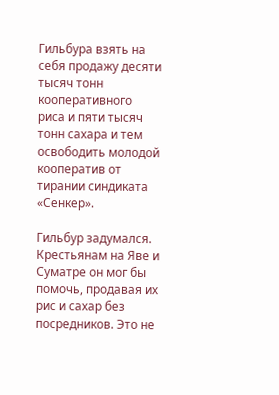Гильбура взять на себя продажу десяти тысяч тонн кооперативного риса и пяти тысяч тонн сахара и тем освободить молодой кооператив от тирании синдиката «Сенкер».

Гильбур задумался. Крестьянам на Яве и Суматре он мог бы помочь, продавая их рис и сахар без посредников. Это не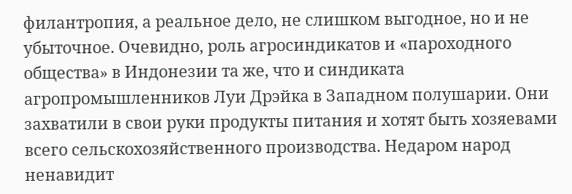филантропия, а реальное дело, не слишком выгодное, но и не убыточное. Очевидно, роль агросиндикатов и «пароходного общества» в Индонезии та же, что и синдиката агропромышленников Луи Дрэйка в Западном полушарии. Они захватили в свои руки продукты питания и хотят быть хозяевами всего сельскохозяйственного производства. Недаром народ ненавидит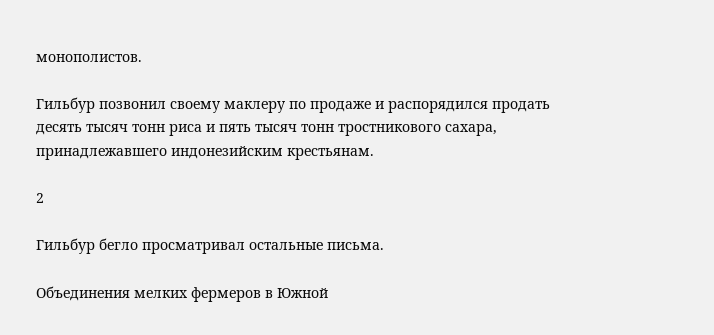монополистов.

Гильбур позвонил своему маклеру по продаже и распорядился продать десять тысяч тонн риса и пять тысяч тонн тростникового сахара, принадлежавшего индонезийским крестьянам.

2

Гильбур бегло просматривал остальные письма.

Объединения мелких фермеров в Южной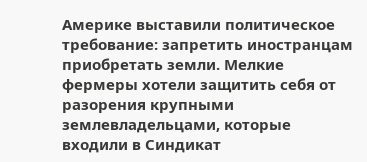Америке выставили политическое требование: запретить иностранцам приобретать земли. Мелкие фермеры хотели защитить себя от разорения крупными землевладельцами, которые входили в Синдикат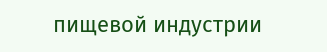пищевой индустрии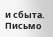и сбыта. Письмо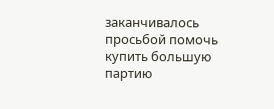заканчивалось просьбой помочь купить большую партию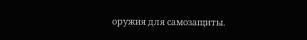оружия для самозащиты.